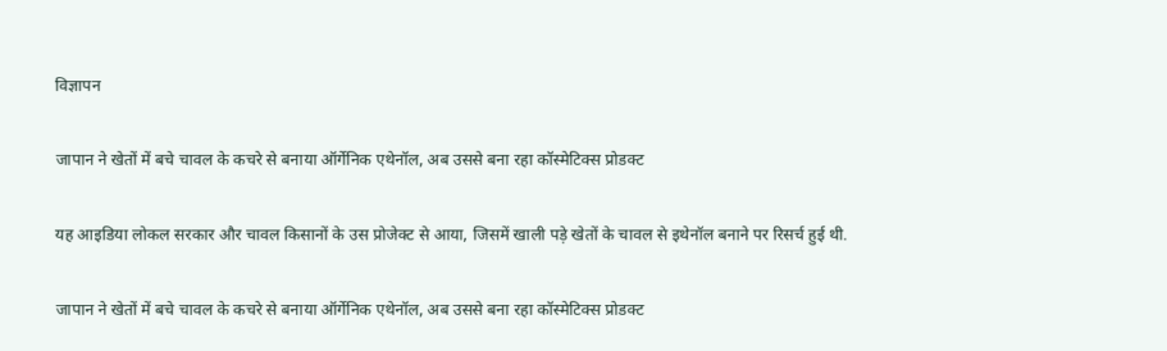विज्ञापन

जापान ने खेतों में बचे चावल के कचरे से बनाया ऑर्गेनिक एथेनॉल, अब उससे बना रहा कॉस्मेटिक्स प्रोडक्‍ट

यह आइडिया लोकल सरकार और चावल किसानों के उस प्रोजेक्ट से आया, जिसमें खाली पड़े खेतों के चावल से इथेनॉल बनाने पर रिसर्च हुई थी.

जापान ने खेतों में बचे चावल के कचरे से बनाया ऑर्गेनिक एथेनॉल, अब उससे बना रहा कॉस्मेटिक्स प्रोडक्‍ट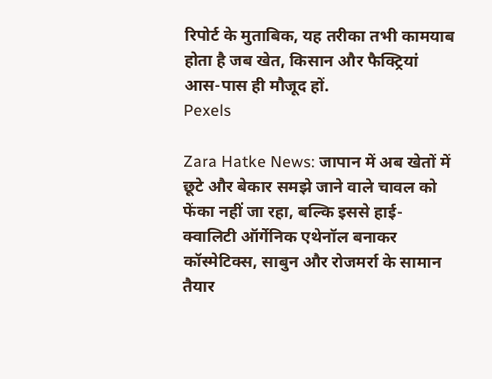रिपोर्ट के मुताबिक, यह तरीका तभी कामयाब होता है जब खेत, किसान और फैक्ट्रियां आस-पास ही मौजूद हों.
Pexels

Zara Hatke News: जापान में अब खेतों में छूटे और बेकार समझे जाने वाले चावल को फेंका नहीं जा रहा, बल्कि इससे हाई-क्वालिटी ऑर्गेनिक एथेनॉल बनाकर कॉस्मेटिक्स, साबुन और रोजमर्रा के सामान तैयार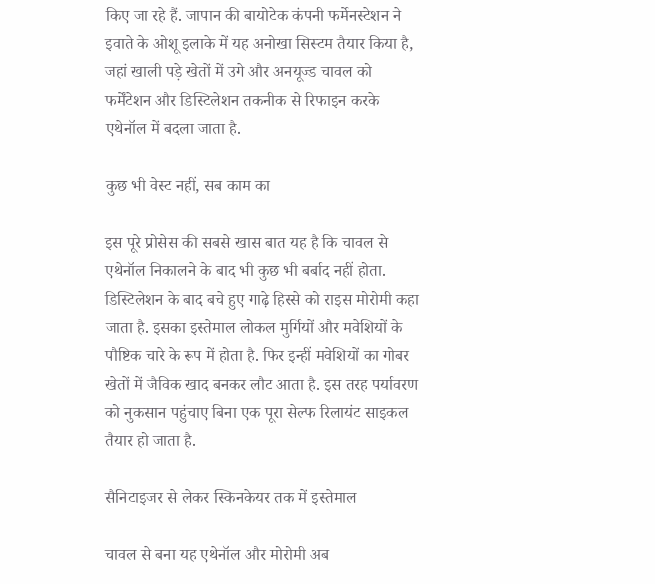किए जा रहे हैं. जापान की बायोटेक कंपनी फर्मेनस्टेशन ने इवाते के ओशू इलाके में यह अनोखा सिस्टम तैयार किया है, जहां खाली पड़े खेतों में उगे और अनयूज्ड चावल को फर्मेंटेशन और डिस्टिलेशन तकनीक से रिफाइन करके एथेनॉल में बदला जाता है.

कुछ भी वेस्ट नहीं, सब काम का

इस पूरे प्रोसेस की सबसे खास बात यह है कि चावल से एथेनॉल निकालने के बाद भी कुछ भी बर्बाद नहीं होता. डिस्टिलेशन के बाद बचे हुए गाढ़े हिस्से को राइस मोरोमी कहा जाता है. इसका इस्तेमाल लोकल मुर्गियों और मवेशियों के पौष्टिक चारे के रूप में होता है. फिर इन्हीं मवेशियों का गोबर खेतों में जैविक खाद बनकर लौट आता है. इस तरह पर्यावरण को नुकसान पहुंचाए बिना एक पूरा सेल्फ रिलायंट साइकल तैयार हो जाता है.

सैनिटाइजर से लेकर स्किनकेयर तक में इस्तेमाल

चावल से बना यह एथेनॉल और मोरोमी अब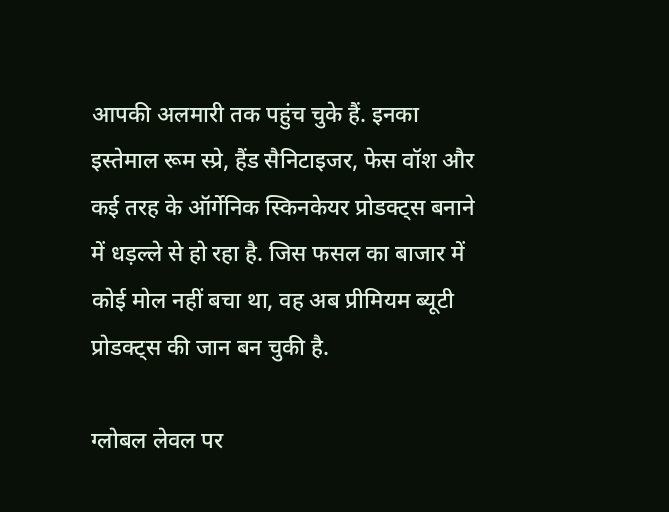आपकी अलमारी तक पहुंच चुके हैं. इनका इस्तेमाल रूम स्प्रे, हैंड सैनिटाइजर, फेस वॉश और कई तरह के ऑर्गेनिक स्किनकेयर प्रोडक्ट्स बनाने में धड़ल्ले से हो रहा है. जिस फसल का बाजार में कोई मोल नहीं बचा था, वह अब प्रीमियम ब्यूटी प्रोडक्ट्स की जान बन चुकी है.

ग्लोबल लेवल पर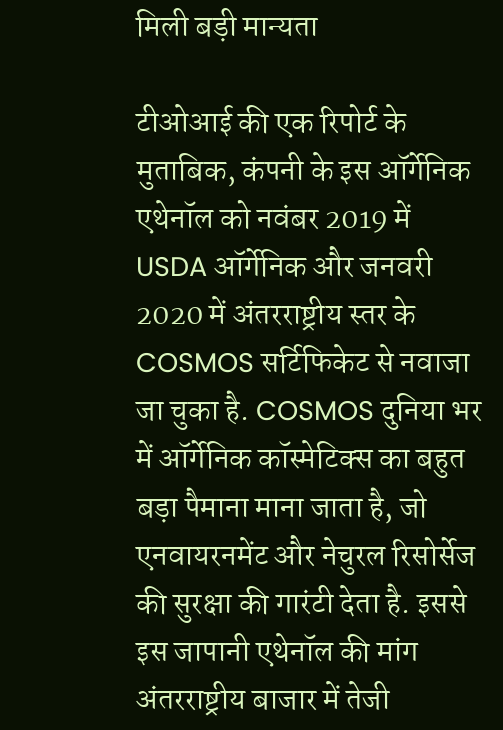मिली बड़ी मान्यता

टीओआई की एक रिपोर्ट के मुताबिक, कंपनी के इस ऑर्गेनिक एथेनॉल को नवंबर 2019 में USDA ऑर्गेनिक और जनवरी 2020 में अंतरराष्ट्रीय स्तर के COSMOS सर्टिफिकेट से नवाजा जा चुका है. COSMOS दुनिया भर में ऑर्गेनिक कॉस्मेटिक्स का बहुत बड़ा पैमाना माना जाता है, जो एनवायरनमेंट और नेचुरल रिसोर्सेज की सुरक्षा की गारंटी देता है. इससे इस जापानी एथेनॉल की मांग अंतरराष्ट्रीय बाजार में तेजी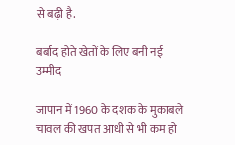से बढ़ी है.

बर्बाद होते खेतों के लिए बनी नई उम्मीद

जापान में 1960 के दशक के मुकाबले चावल की खपत आधी से भी कम हो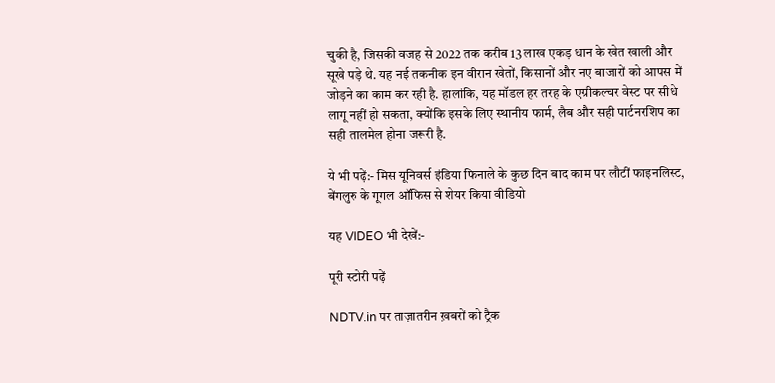चुकी है, जिसकी वजह से 2022 तक करीब 13 लाख एकड़ धान के खेत खाली और सूखे पड़े थे. यह नई तकनीक इन वीरान खेतों, किसानों और नए बाजारों को आपस में जोड़ने का काम कर रही है. हालांकि, यह मॉडल हर तरह के एग्रीकल्चर वेस्ट पर सीधे लागू नहीं हो सकता, क्योंकि इसके लिए स्थानीय फार्म, लैब और सही पार्टनरशिप का सही तालमेल होना जरूरी है.

ये भी पढ़ें:- मिस यूनिवर्स इंडिया फिनाले के कुछ दिन बाद काम पर लौटीं फाइनलिस्ट, बेंगलुरु के गूगल ऑफिस से शेयर किया वीडियो

यह VIDEO भी देखें:-

पूरी स्टोरी पढ़ें

NDTV.in पर ताज़ातरीन ख़बरों को ट्रैक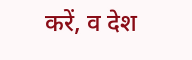करें, व देश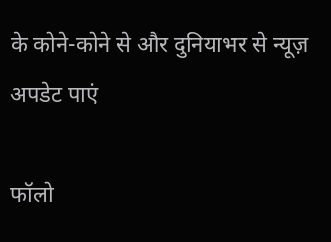के कोने-कोने से और दुनियाभर से न्यूज़ अपडेट पाएं

फॉलो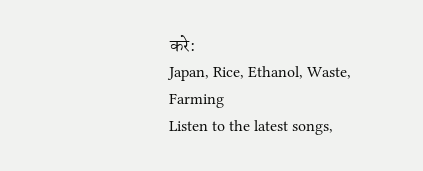करे:
Japan, Rice, Ethanol, Waste, Farming
Listen to the latest songs,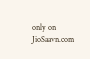only on JioSaavn.com